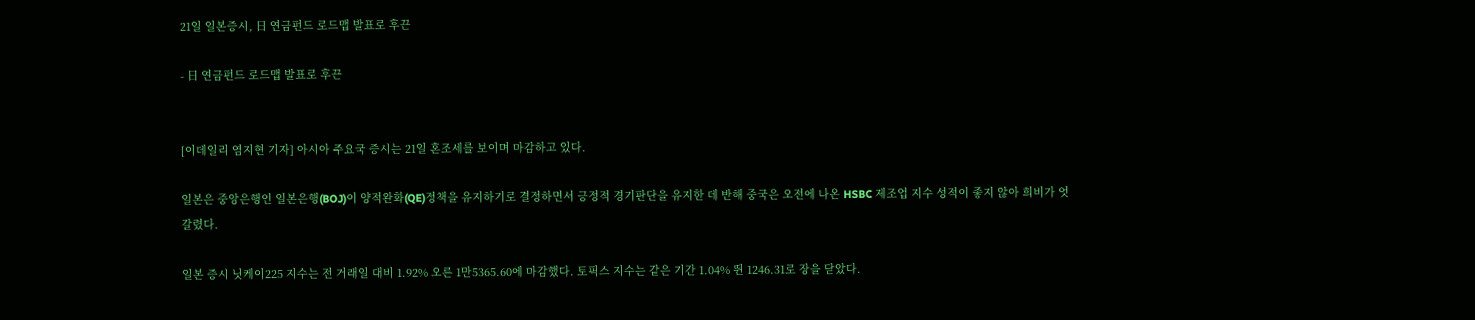21일 일본증시, 日 연금펀드 로드맵 발표로 후끈

- 日 연금펀드 로드맵 발표로 후끈


[이데일리 염지현 기자] 아시아 주요국 증시는 21일 혼조세를 보이며 마감하고 있다.

일본은 중앙은행인 일본은행(BOJ)이 양적완화(QE)정책을 유지하기로 결정하면서 긍정적 경기판단을 유지한 데 반해 중국은 오전에 나온 HSBC 제조업 지수 성적이 좋지 않아 희비가 엇갈렸다.

일본 증시 닛케이225 지수는 전 거래일 대비 1.92% 오른 1만5365.60에 마감했다. 토픽스 지수는 같은 기간 1.04% 뛴 1246.31로 장을 닫았다.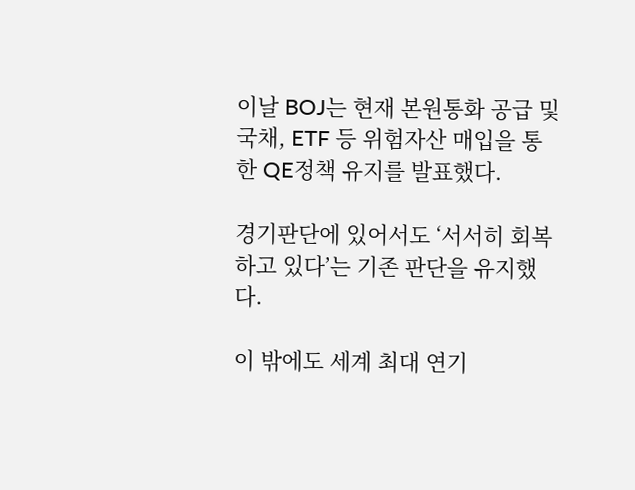이날 BOJ는 현재 본원통화 공급 및 국채, ETF 등 위험자산 매입을 통한 QE정책 유지를 발표했다.

경기판단에 있어서도 ‘서서히 회복하고 있다’는 기존 판단을 유지했다.

이 밖에도 세계 최대 연기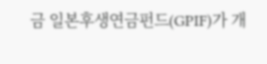금 일본후생연금펀드(GPIF)가 개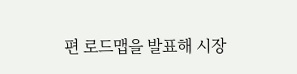편 로드맵을 발표해 시장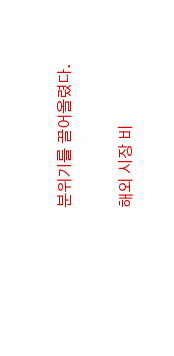분위기를 끌어올렸다.

해외 시장 비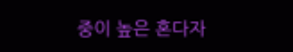중이 높은 혼다자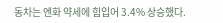동차는 엔화 약세에 힘입어 3.4% 상승했다.